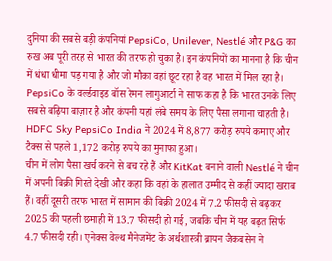दुनिया की सबसे बड़ी कंपनियां PepsiCo, Unilever, Nestlé और P&G का रुख अब पूरी तरह से भारत की तरफ हो चुका है। इन कंपनियों का मानना है कि चीन में धंधा धीमा पड़ गया है और जो मौका वहां छूट रहा है वह भारत में मिल रहा है। PepsiCo के वर्ल्डवाइड बॉस रेमन लागुआर्टा ने साफ कहा है कि भारत उनके लिए सबसे बढ़िया बाज़ार है और कंपनी यहां लंबे समय के लिए पैसा लगाना चाहती है। HDFC Sky PepsiCo India ने 2024 में 8,877 करोड़ रुपये कमाए और टैक्स से पहले 1,172 करोड़ रुपये का मुनाफा हुआ।
चीन में लोग पैसा खर्च करने से बच रहे हैं और KitKat बनाने वाली Nestlé ने चीन में अपनी बिक्री गिरते देखी और कहा कि वहां के हालात उम्मीद से कहीं ज्यादा खराब हैं। वहीं दूसरी तरफ भारत में सामान की बिक्री 2024 में 7.2 फीसदी से बढ़कर 2025 की पहली छमाही में 13.7 फीसदी हो गई, जबकि चीन में यह बढ़त सिर्फ 4.7 फीसदी रही। एनेक्स वेल्थ मैनेजमेंट के अर्थशास्त्री ब्रायन जैकबसेन ने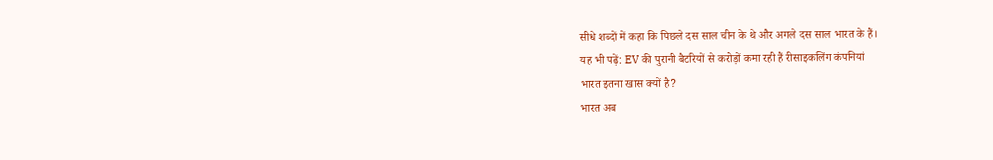सीधे शब्दों में कहा कि पिछले दस साल चीन के थे और अगले दस साल भारत के हैं।
यह भी पढ़ें: EV की पुरानी बैटरियों से करोड़ों कमा रही हैं रीसाइकलिंग कंपनियां
भारत इतना खास क्यों है?
भारत अब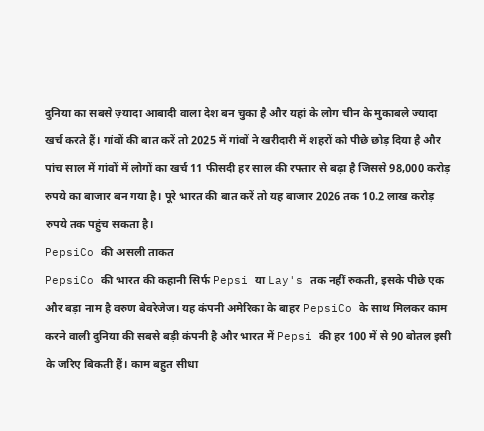दुनिया का सबसे ज़्यादा आबादी वाला देश बन चुका है और यहां के लोग चीन के मुकाबले ज्यादा खर्च करते हैं। गांवों की बात करें तो 2025 में गांवों ने खरीदारी में शहरों को पीछे छोड़ दिया है और पांच साल में गांवों में लोगों का खर्च 11 फीसदी हर साल की रफ्तार से बढ़ा है जिससे 98,000 करोड़ रुपये का बाजार बन गया है। पूरे भारत की बात करें तो यह बाजार 2026 तक 10.2 लाख करोड़ रुपये तक पहुंच सकता है।
PepsiCo की असली ताकत
PepsiCo की भारत की कहानी सिर्फ Pepsi या Lay's तक नहीं रुकती, इसके पीछे एक और बड़ा नाम है वरुण बेवरेजेज। यह कंपनी अमेरिका के बाहर PepsiCo के साथ मिलकर काम करने वाली दुनिया की सबसे बड़ी कंपनी है और भारत में Pepsi की हर 100 में से 90 बोतल इसी के जरिए बिकती हैं। काम बहुत सीधा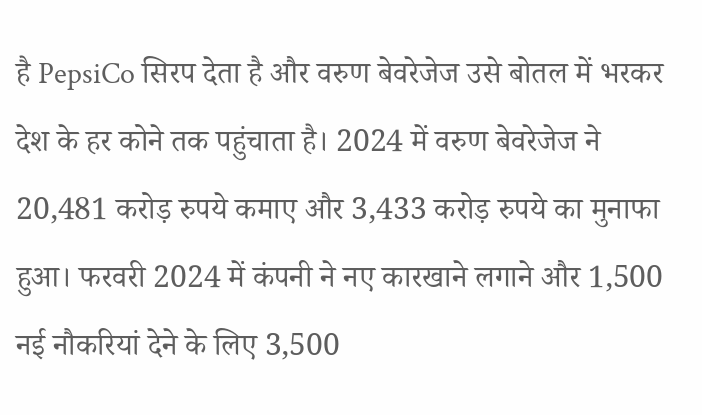है PepsiCo सिरप देता है और वरुण बेवरेजेज उसे बोतल में भरकर देश के हर कोने तक पहुंचाता है। 2024 में वरुण बेवरेजेज ने 20,481 करोड़ रुपये कमाए और 3,433 करोड़ रुपये का मुनाफा हुआ। फरवरी 2024 में कंपनी ने नए कारखाने लगाने और 1,500 नई नौकरियां देने के लिए 3,500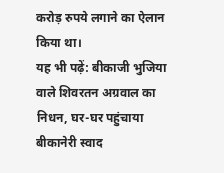करोड़ रुपये लगाने का ऐलान किया था।
यह भी पढ़ें: बीकाजी भुजिया वाले शिवरतन अग्रवाल का निधन, घर-घर पहुंचाया बीकानेरी स्वाद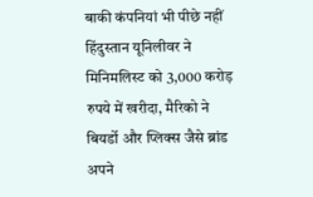बाकी कंपनियां भी पीछे नहीं
हिंदुस्तान यूनिलीवर ने मिनिमलिस्ट को 3,000 करोड़ रुपये में खरीदा, मैरिको ने बियर्डो और प्लिक्स जैसे ब्रांड अपने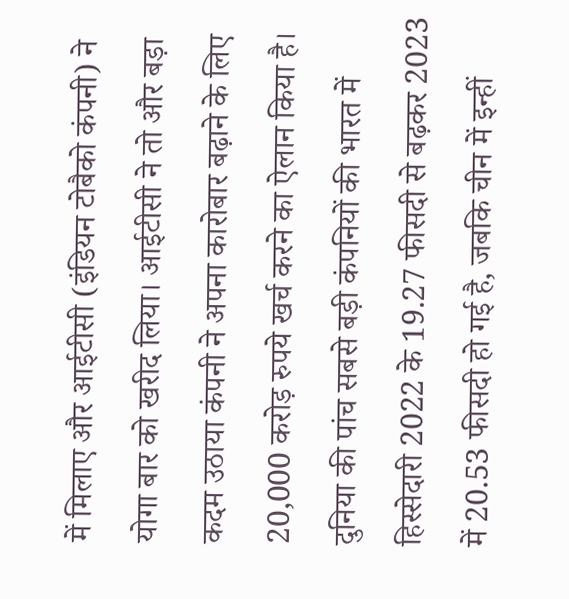में मिलाए और आईटीसी (इंडियन टोबैको कंपनी) ने योगा बार को खरीद लिया। आईटीसी ने तो और बड़ा कदम उठाया कंपनी ने अपना कारोबार बढ़ाने के लिए 20,000 करोड़ रुपये खर्च करने का ऐलान किया है। दुनिया की पांच सबसे बड़ी कंपनियों की भारत में हिस्सेदारी 2022 के 19.27 फीसदी से बढ़कर 2023 में 20.53 फीसदी हो गई है, जबकि चीन में इन्हीं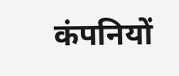कंपनियों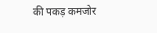की पकड़ कमजोर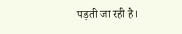पड़ती जा रही है।